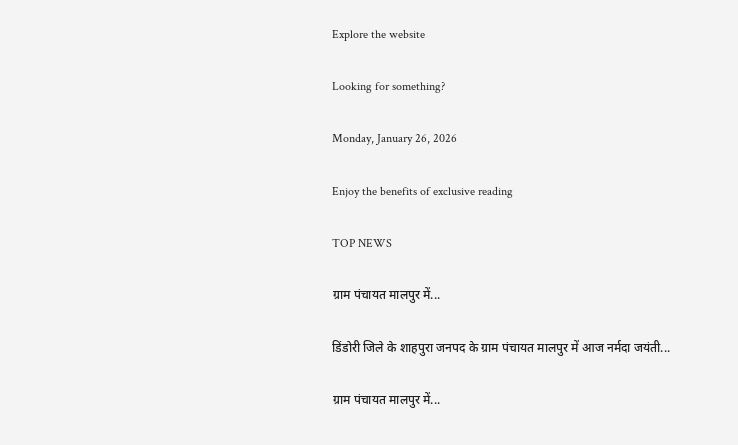Explore the website

Looking for something?

Monday, January 26, 2026

Enjoy the benefits of exclusive reading

TOP NEWS

ग्राम पंचायत मालपुर में...

डिंडोरी जिले के शाहपुरा जनपद के ग्राम पंचायत मालपुर में आज नर्मदा जयंती...

ग्राम पंचायत मालपुर में...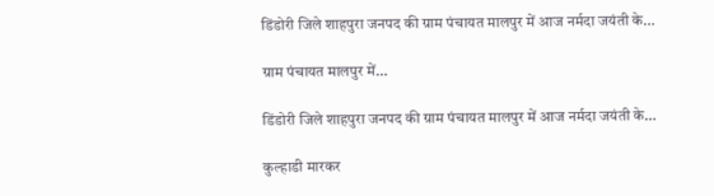डिंडोरी जिले शाहपुरा जनपद की ग्राम पंचायत मालपुर में आज नर्मदा जयंती के...

ग्राम पंचायत मालपुर में...

डिंडोरी जिले शाहपुरा जनपद की ग्राम पंचायत मालपुर में आज नर्मदा जयंती के...

कुल्‍हाडी मारकर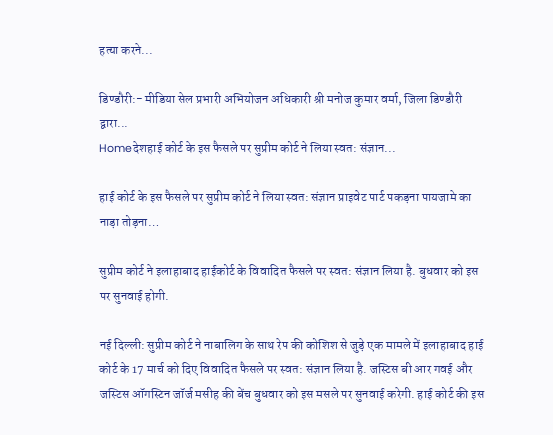हत्‍या करने...

डिण्‍डौरी:- मीडिया सेल प्रभारी अभियोजन अधिकारी श्री मनोज कुमार वर्मा, जिला डिण्‍डौरी द्वारा...
Homeदेशहाई कोर्ट के इस फैसले पर सुप्रीम कोर्ट ने लिया स्वत: संज्ञान...

हाई कोर्ट के इस फैसले पर सुप्रीम कोर्ट ने लिया स्वत: संज्ञान प्राइवेट पार्ट पकड़ना पायजामे का नाड़ा तोड़ना…

सुप्रीम कोर्ट ने इलाहाबाद हाईकोर्ट के विवादित फैसले पर स्वत: संज्ञान लिया है. बुधवार को इस पर सुनवाई होगी.

नई दिल्ली: सुप्रीम कोर्ट ने नाबालिग के साथ रेप की कोशिश से जुड़े एक मामले में इलाहाबाद हाई कोर्ट के 17 मार्च को दिए विवादित फैसले पर स्वत: संज्ञान लिया है. जस्टिस बी आर गवई और जस्टिस ऑगस्टिन जॉर्ज मसीह की बेंच बुधवार को इस मसले पर सुनवाई करेगी. हाई कोर्ट की इस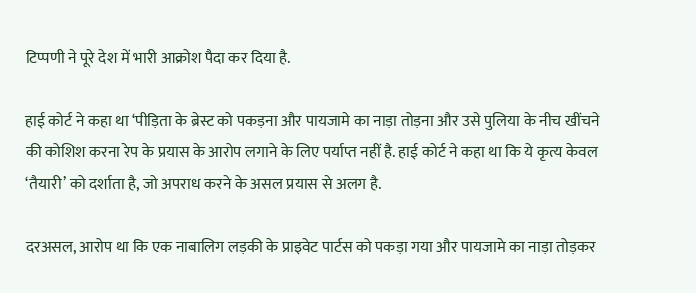टिप्पणी ने पूरे देश में भारी आक्रोश पैदा कर दिया है.

हाई कोर्ट ने कहा था ‘पीड़िता के ब्रेस्ट को पकड़ना और पायजामे का नाड़ा तोड़ना और उसे पुलिया के नीच खींचने की कोशिश करना रेप के प्रयास के आरोप लगाने के लिए पर्याप्त नहीं है. हाई कोर्ट ने कहा था कि ये कृत्य केवल ‘तैयारी’ को दर्शाता है, जो अपराध करने के असल प्रयास से अलग है.

दरअसल, आरोप था कि एक नाबालिग लड़की के प्राइवेट पार्टस को पकड़ा गया और पायजामे का नाड़ा तोड़कर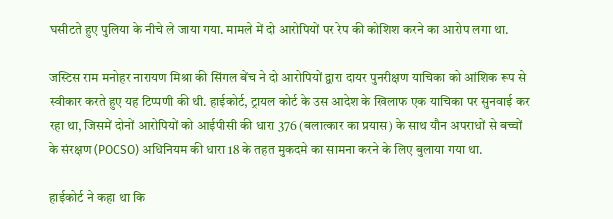घसीटते हुए पुलिया के नीचे ले जाया गया. मामले में दो आरोपियों पर रेप की कोशिश करने का आरोप लगा था.

जस्टिस राम मनोहर नारायण मिश्रा की सिंगल बेंच ने दो आरोपियों द्वारा दायर पुनरीक्षण याचिका को आंशिक रूप से स्वीकार करते हुए यह टिप्पणी की थी. हाईकोर्ट, ट्रायल कोर्ट के उस आदेश के खिलाफ एक याचिका पर सुनवाई कर रहा था, जिसमें दोनों आरोपियों को आईपीसी की धारा 376 (बलात्कार का प्रयास) के साथ यौन अपराधों से बच्चों के संरक्षण (POCSO) अधिनियम की धारा 18 के तहत मुकदमे का सामना करने के लिए बुलाया गया था.

हाईकोर्ट ने कहा था कि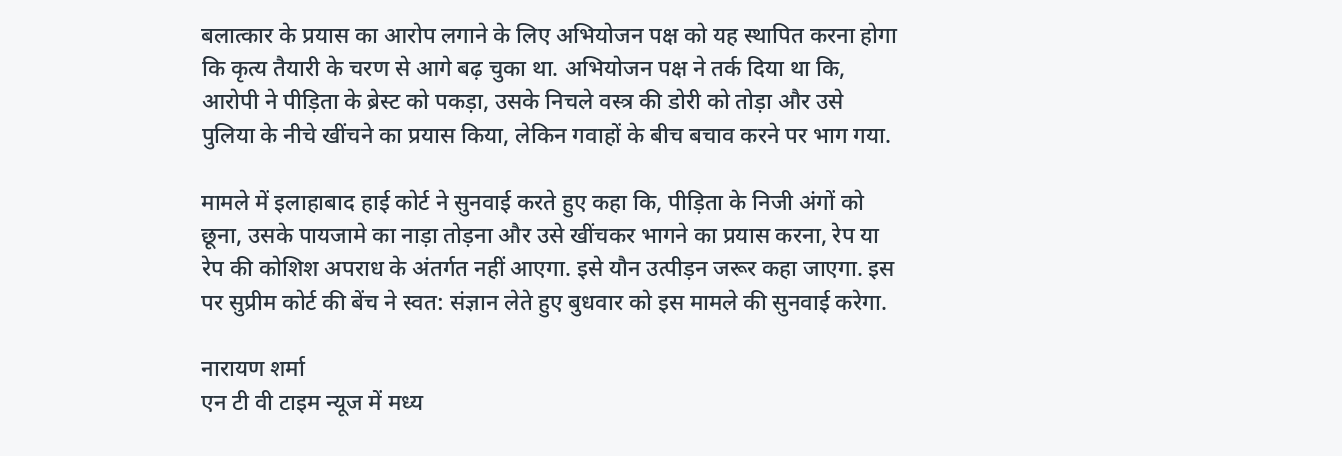बलात्कार के प्रयास का आरोप लगाने के लिए अभियोजन पक्ष को यह स्थापित करना होगा कि कृत्य तैयारी के चरण से आगे बढ़ चुका था. अभियोजन पक्ष ने तर्क दिया था कि, आरोपी ने पीड़िता के ब्रेस्ट को पकड़ा, उसके निचले वस्त्र की डोरी को तोड़ा और उसे पुलिया के नीचे खींचने का प्रयास किया, लेकिन गवाहों के बीच बचाव करने पर भाग गया.

मामले में इलाहाबाद हाई कोर्ट ने सुनवाई करते हुए कहा कि, पीड़िता के निजी अंगों को छूना, उसके पायजामे का नाड़ा तोड़ना और उसे खींचकर भागने का प्रयास करना, रेप या रेप की कोशिश अपराध के अंतर्गत नहीं आएगा. इसे यौन उत्पीड़न जरूर कहा जाएगा. इस पर सुप्रीम कोर्ट की बेंच ने स्वत: संज्ञान लेते हुए बुधवार को इस मामले की सुनवाई करेगा.

नारायण शर्मा
एन टी वी टाइम न्यूज में मध्य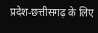प्रदेश-छत्तीसगढ़ के लिए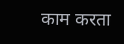काम करता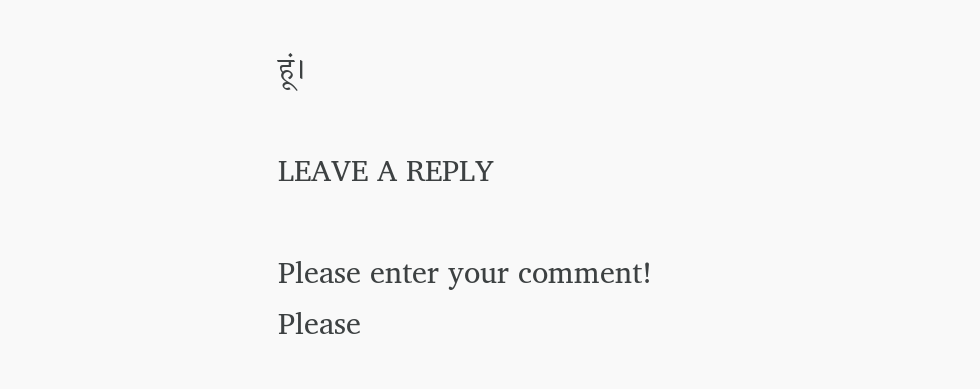हूं।

LEAVE A REPLY

Please enter your comment!
Please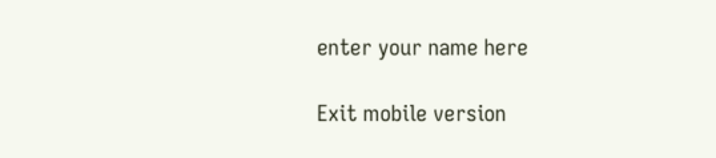enter your name here

Exit mobile version